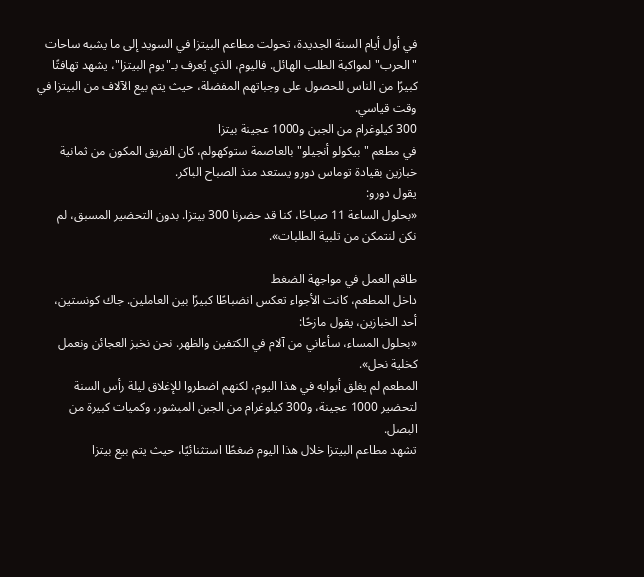في أول أيام السنة الجديدة، تحولت مطاعم البيتزا في السويد إلى ما يشبه ساحات "الحرب" لمواكبة الطلب الهائل. فاليوم، الذي يُعرف بـ"يوم البيتزا"، يشهد تهافتًا كبيرًا من الناس للحصول على وجباتهم المفضلة، حيث يتم بيع الآلاف من البيتزا في وقت قياسي.
300 كيلوغرام من الجبن و1000 عجينة بيتزا
في مطعم "بيكولو أنجيلو" بالعاصمة ستوكهولم، كان الفريق المكون من ثمانية خبازين بقيادة توماس دورو يستعد منذ الصباح الباكر.
يقول دورو:
«بحلول الساعة 11 صباحًا، كنا قد حضرنا 300 بيتزا. بدون التحضير المسبق، لم نكن لنتمكن من تلبية الطلبات».

طاقم العمل في مواجهة الضغط
داخل المطعم، كانت الأجواء تعكس انضباطًا كبيرًا بين العاملين. جاك كونستين، أحد الخبازين، يقول مازحًا:
«بحلول المساء، سأعاني من آلام في الكتفين والظهر. نحن نخبز العجائن ونعمل كخلية نحل».
المطعم لم يغلق أبوابه في هذا اليوم، لكنهم اضطروا للإغلاق ليلة رأس السنة لتحضير 1000 عجينة، و300 كيلوغرام من الجبن المبشور، وكميات كبيرة من البصل.
تشهد مطاعم البيتزا خلال هذا اليوم ضغطًا استثنائيًا، حيث يتم بيع بيتزا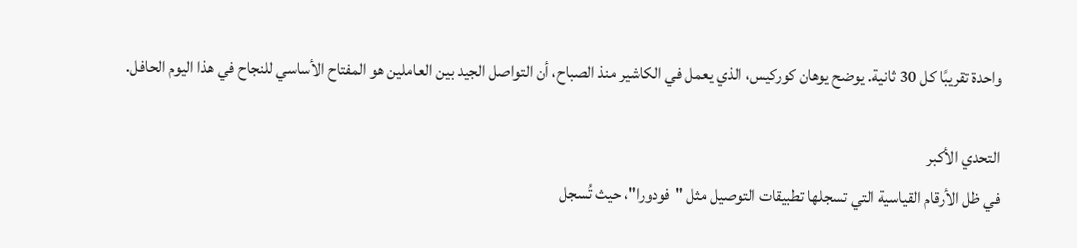واحدة تقريبًا كل 30 ثانية. يوضح يوهان كوركيس، الذي يعمل في الكاشير منذ الصباح، أن التواصل الجيد بين العاملين هو المفتاح الأساسي للنجاح في هذا اليوم الحافل.

التحدي الأكبر
في ظل الأرقام القياسية التي تسجلها تطبيقات التوصيل مثل "فودورا"، حيث تُسجل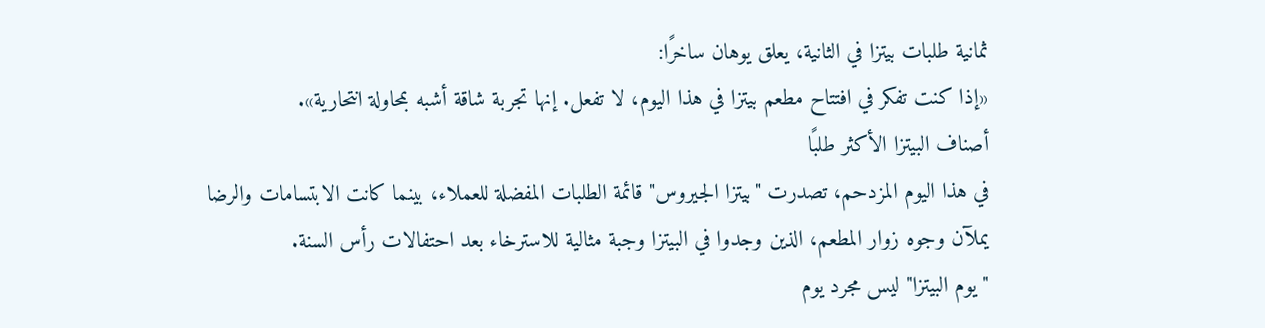ثمانية طلبات بيتزا في الثانية، يعلق يوهان ساخرًا:
«إذا كنت تفكر في افتتاح مطعم بيتزا في هذا اليوم، لا تفعل. إنها تجربة شاقة أشبه بمحاولة انتحارية».
أصناف البيتزا الأكثر طلبًا
في هذا اليوم المزدحم، تصدرت "بيتزا الجيروس" قائمة الطلبات المفضلة للعملاء، بينما كانت الابتسامات والرضا يملآن وجوه زوار المطعم، الذين وجدوا في البيتزا وجبة مثالية للاسترخاء بعد احتفالات رأس السنة.
"يوم البيتزا" ليس مجرد يوم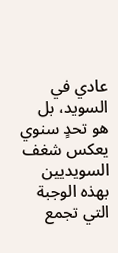عادي في السويد، بل هو تحدٍ سنوي يعكس شغف السويديين بهذه الوجبة التي تجمع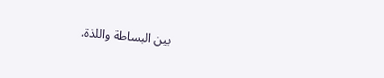بين البساطة واللذة.